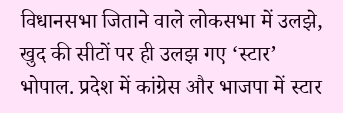विधानसभा जिताने वाले लोकसभा में उलझे, खुद की सीटों पर ही उलझ गए ‘स्टार’
भोपाल. प्रदेश में कांग्रेस और भाजपा में स्टार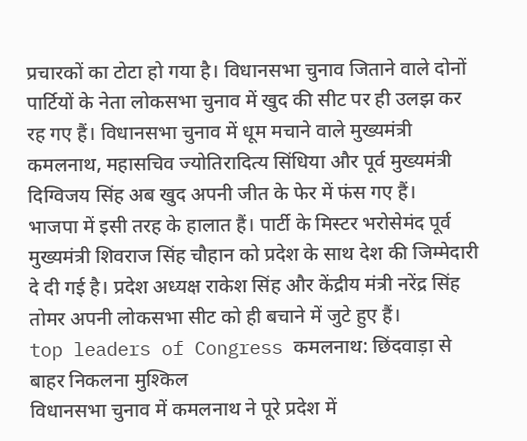प्रचारकों का टोटा हो गया है। विधानसभा चुनाव जिताने वाले दोनों पार्टियों के नेता लोकसभा चुनाव में खुद की सीट पर ही उलझ कर रह गए हैं। विधानसभा चुनाव में धूम मचाने वाले मुख्यमंत्री कमलनाथ, महासचिव ज्योतिरादित्य सिंधिया और पूर्व मुख्यमंत्री दिग्विजय सिंह अब खुद अपनी जीत के फेर में फंस गए हैं।
भाजपा में इसी तरह के हालात हैं। पार्टी के मिस्टर भरोसेमंद पूर्व मुख्यमंत्री शिवराज सिंह चौहान को प्रदेश के साथ देश की जिम्मेदारी दे दी गई है। प्रदेश अध्यक्ष राकेश सिंह और केंद्रीय मंत्री नरेंद्र सिंह तोमर अपनी लोकसभा सीट को ही बचाने में जुटे हुए हैं।
top leaders of Congress कमलनाथ: छिंदवाड़ा से बाहर निकलना मुश्किल
विधानसभा चुनाव में कमलनाथ ने पूरे प्रदेश में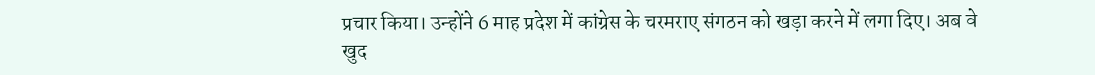प्रचार किया। उन्होंने 6 माह प्रदेश में कांग्रेस के चरमराए संगठन को खड़ा करने में लगा दिए। अब वे खुद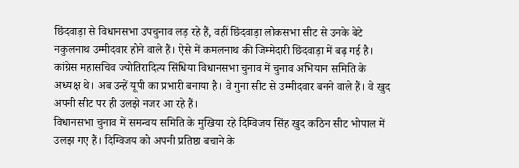छिंदवाड़ा से विधानसभा उपचुनाव लड़ रहे हैं, वहीं छिंदवाड़ा लोकसभा सीट से उनके बेटे नकुलनाथ उम्मीदवार होने वाले हैं। ऐसे में कमलनाथ की जिम्मेदारी छिंदवाड़ा में बढ़ गई है।
कांग्रेस महासचिव ज्योतिरादित्य सिंधिया विधानसभा चुनाव में चुनाव अभियान समिति के अध्यक्ष थे। अब उन्हें यूपी का प्रभारी बनाया है। वे गुना सीट से उम्मीदवार बनने वाले हैं। वे खुद अपनी सीट पर ही उलझे नजर आ रहे हैं।
विधानसभा चुनाव में समन्वय समिति के मुखिया रहे दिग्विजय सिंह खुद कठिन सीट भोपाल में उलझ गए हैं। दिग्विजय को अपनी प्रतिष्ठा बचाने के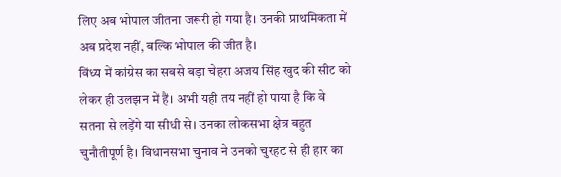लिए अब भोपाल जीतना जरूरी हो गया है। उनकी प्राथमिकता में अब प्रदेश नहीं, बल्कि भोपाल की जीत है।
विंध्य में कांग्रेस का सबसे बड़ा चेहरा अजय सिंह खुद की सीट को लेकर ही उलझन में हैं। अभी यही तय नहीं हो पाया है कि वे सतना से लड़ेंगे या सीधी से। उनका लोकसभा क्षेत्र बहुत चुनौतीपूर्ण है। विधानसभा चुनाव ने उनको चुरहट से ही हार का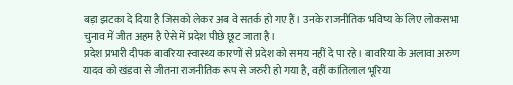बड़ा झटका दे दिया है जिसको लेकर अब वे सतर्क हो गए हैं। उनके राजनीतिक भविष्य के लिए लोकसभा चुनाव में जीत अहम है ऐसे में प्रदेश पीछे छूट जाता है।
प्रदेश प्रभारी दीपक बावरिया स्वास्थ्य कारणों से प्रदेश को समय नहीं दे पा रहे। बावरिया के अलावा अरुण यादव को खंडवा से जीतना राजनीतिक रूप से जरुरी हो गया है, वहीं कांतिलाल भूरिया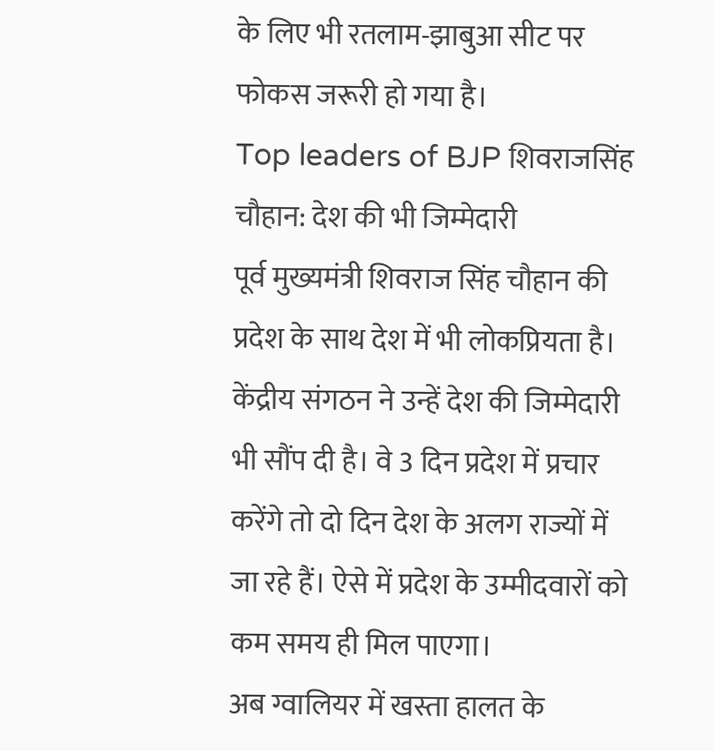के लिए भी रतलाम-झाबुआ सीट पर फोकस जरूरी हो गया है।
Top leaders of BJP शिवराजसिंह चौहान: देश की भी जिम्मेदारी
पूर्व मुख्यमंत्री शिवराज सिंह चौहान की प्रदेश के साथ देश में भी लोकप्रियता है। केंद्रीय संगठन ने उन्हें देश की जिम्मेदारी भी सौंप दी है। वे 3 दिन प्रदेश में प्रचार करेंगे तो दो दिन देश के अलग राज्यों में जा रहे हैं। ऐसे में प्रदेश के उम्मीदवारों को कम समय ही मिल पाएगा।
अब ग्वालियर में खस्ता हालत के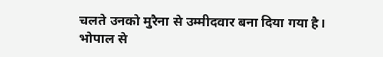चलते उनको मुरैना से उम्मीदवार बना दिया गया है। भोपाल से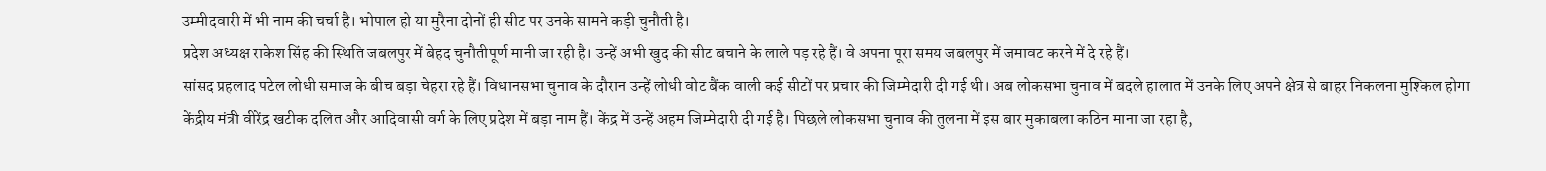उम्मीदवारी में भी नाम की चर्चा है। भोपाल हो या मुरैना दोनों ही सीट पर उनके सामने कड़ी चुनौती है।
प्रदेश अध्यक्ष राकेश सिंह की स्थिति जबलपुर में बेहद चुनौतीपूर्ण मानी जा रही है। उन्हें अभी खुद की सीट बचाने के लाले पड़ रहे हैं। वे अपना पूरा समय जबलपुर में जमावट करने में दे रहे हैं।
सांसद प्रहलाद पटेल लोधी समाज के बीच बड़ा चेहरा रहे हैं। विधानसभा चुनाव के दौरान उन्हें लोधी वोट बैंक वाली कई सीटों पर प्रचार की जिम्मेदारी दी गई थी। अब लोकसभा चुनाव में बदले हालात में उनके लिए अपने क्षेत्र से बाहर निकलना मुश्किल होगा
केंद्रीय मंत्री वीरेंद्र खटीक दलित और आदिवासी वर्ग के लिए प्रदेश में बड़ा नाम हैं। केंद्र में उन्हें अहम जिम्मेदारी दी गई है। पिछले लोकसभा चुनाव की तुलना में इस बार मुकाबला कठिन माना जा रहा है,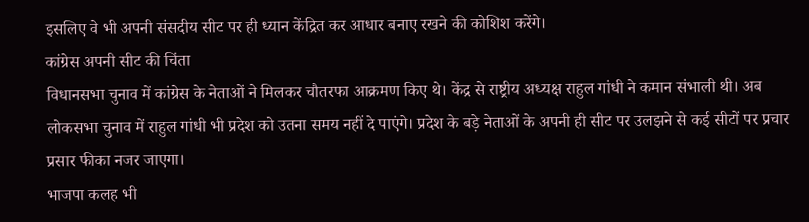इसलिए वे भी अपनी संसदीय सीट पर ही ध्यान केंद्रित कर आधार बनाए रखने की कोशिश करेंगे।
कांग्रेस अपनी सीट की चिंता
विधानसभा चुनाव में कांग्रेस के नेताओं ने मिलकर चौतरफा आक्रमण किए थे। केंद्र से राष्ट्रीय अध्यक्ष राहुल गांधी ने कमान संभाली थी। अब लोकसभा चुनाव में राहुल गांधी भी प्रदेश को उतना समय नहीं दे पाएंगे। प्रदेश के बड़े नेताओं के अपनी ही सीट पर उलझने से कई सीटों पर प्रचार प्रसार फीका नजर जाएगा।
भाजपा कलह भी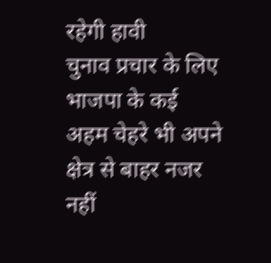रहेगी हावी
चुनाव प्रचार के लिए भाजपा के कई अहम चेहरे भी अपने क्षेत्र से बाहर नजर नहीं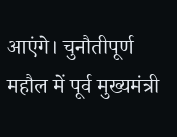आएंगे। चुनौतीपूर्ण महौल में पूर्व मुख्यमंत्री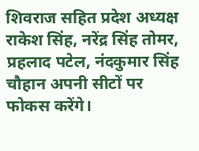शिवराज सहित प्रदेश अध्यक्ष राकेश सिंह, नरेंद्र सिंह तोमर, प्रहलाद पटेल, नंदकुमार सिंह चौहान अपनी सीटों पर फोकस करेंगे।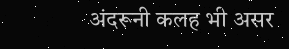अंदरूनी कलह भी असर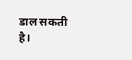डाल सकती है।